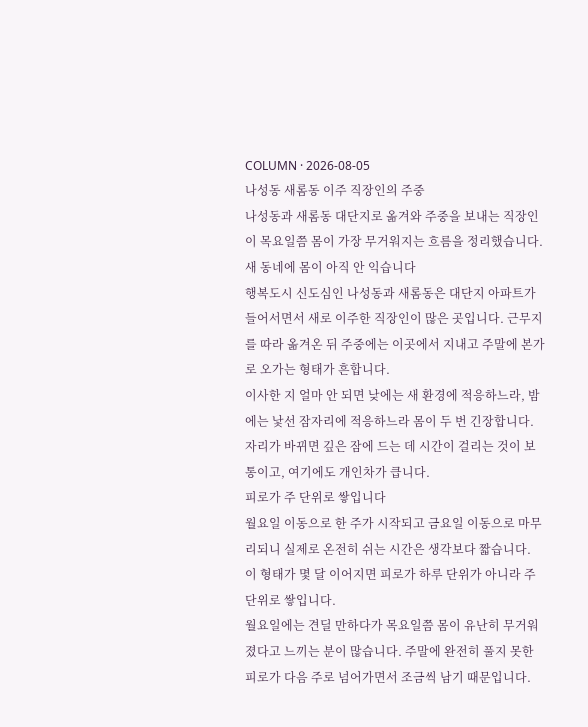COLUMN · 2026-08-05
나성동 새롬동 이주 직장인의 주중
나성동과 새롬동 대단지로 옮겨와 주중을 보내는 직장인이 목요일쯤 몸이 가장 무거워지는 흐름을 정리했습니다.
새 동네에 몸이 아직 안 익습니다
행복도시 신도심인 나성동과 새롬동은 대단지 아파트가 들어서면서 새로 이주한 직장인이 많은 곳입니다. 근무지를 따라 옮겨온 뒤 주중에는 이곳에서 지내고 주말에 본가로 오가는 형태가 흔합니다.
이사한 지 얼마 안 되면 낮에는 새 환경에 적응하느라, 밤에는 낯선 잠자리에 적응하느라 몸이 두 번 긴장합니다. 자리가 바뀌면 깊은 잠에 드는 데 시간이 걸리는 것이 보통이고, 여기에도 개인차가 큽니다.
피로가 주 단위로 쌓입니다
월요일 이동으로 한 주가 시작되고 금요일 이동으로 마무리되니 실제로 온전히 쉬는 시간은 생각보다 짧습니다. 이 형태가 몇 달 이어지면 피로가 하루 단위가 아니라 주 단위로 쌓입니다.
월요일에는 견딜 만하다가 목요일쯤 몸이 유난히 무거워졌다고 느끼는 분이 많습니다. 주말에 완전히 풀지 못한 피로가 다음 주로 넘어가면서 조금씩 남기 때문입니다.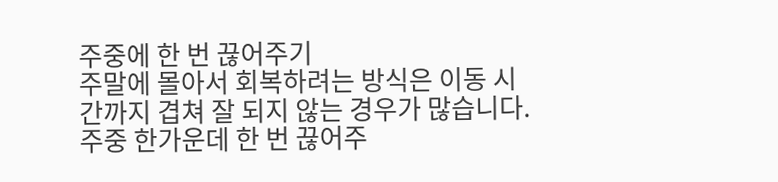주중에 한 번 끊어주기
주말에 몰아서 회복하려는 방식은 이동 시간까지 겹쳐 잘 되지 않는 경우가 많습니다. 주중 한가운데 한 번 끊어주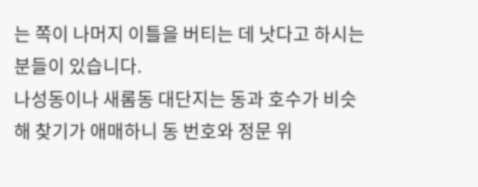는 쪽이 나머지 이틀을 버티는 데 낫다고 하시는 분들이 있습니다.
나성동이나 새롬동 대단지는 동과 호수가 비슷해 찾기가 애매하니 동 번호와 정문 위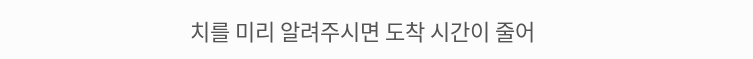치를 미리 알려주시면 도착 시간이 줄어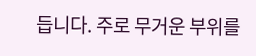듭니다. 주로 무거운 부위를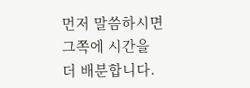먼저 말씀하시면 그쪽에 시간을 더 배분합니다.